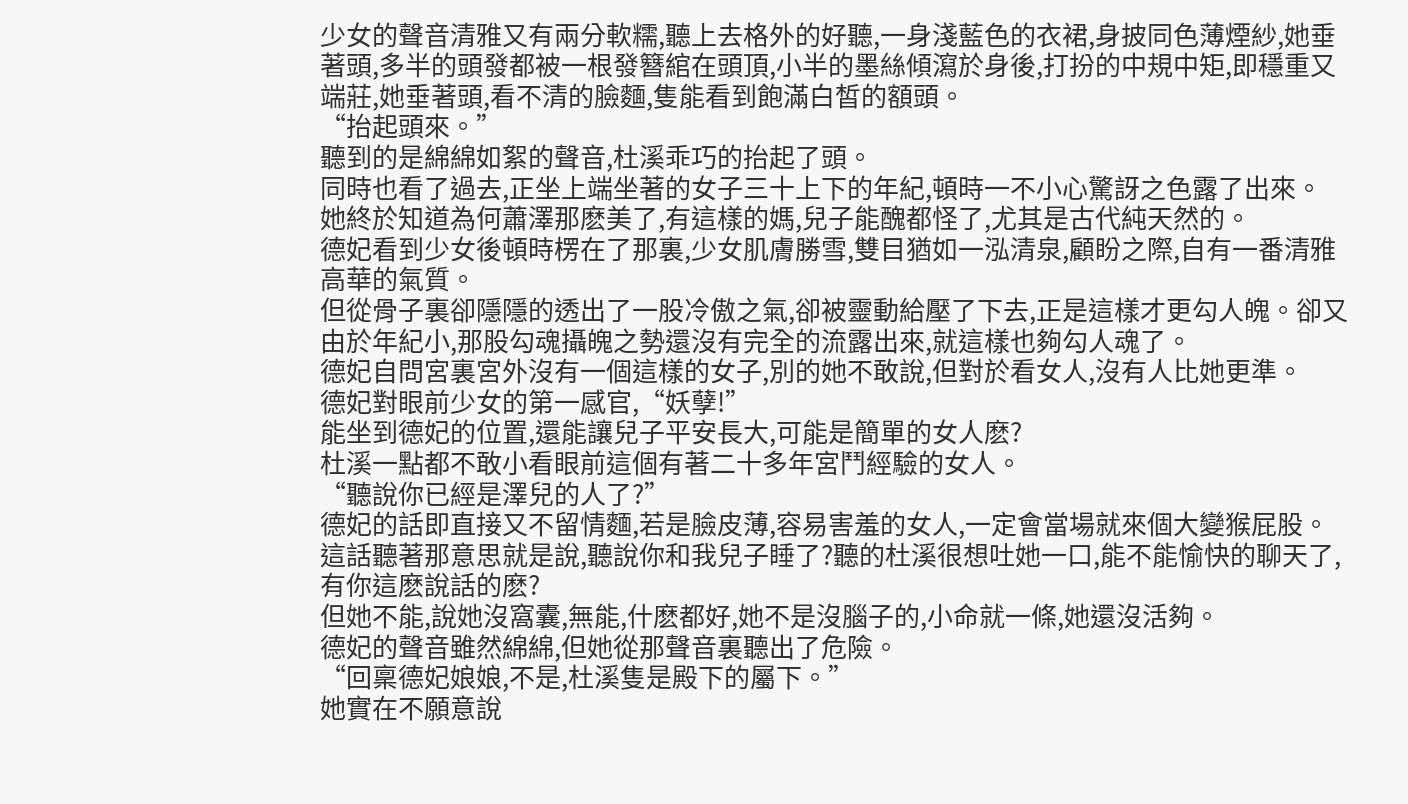少女的聲音清雅又有兩分軟糯,聽上去格外的好聽,一身淺藍色的衣裙,身披同色薄煙紗,她垂著頭,多半的頭發都被一根發簪綰在頭頂,小半的墨絲傾瀉於身後,打扮的中規中矩,即穩重又端莊,她垂著頭,看不清的臉麵,隻能看到飽滿白皙的額頭。
“抬起頭來。”
聽到的是綿綿如絮的聲音,杜溪乖巧的抬起了頭。
同時也看了過去,正坐上端坐著的女子三十上下的年紀,頓時一不小心驚訝之色露了出來。
她終於知道為何蕭澤那麽美了,有這樣的媽,兒子能醜都怪了,尤其是古代純天然的。
德妃看到少女後頓時楞在了那裏,少女肌膚勝雪,雙目猶如一泓清泉,顧盼之際,自有一番清雅高華的氣質。
但從骨子裏卻隱隱的透出了一股冷傲之氣,卻被靈動給壓了下去,正是這樣才更勾人魄。卻又由於年紀小,那股勾魂攝魄之勢還沒有完全的流露出來,就這樣也夠勾人魂了。
德妃自問宮裏宮外沒有一個這樣的女子,別的她不敢說,但對於看女人,沒有人比她更準。
德妃對眼前少女的第一感官,“妖孽!”
能坐到德妃的位置,還能讓兒子平安長大,可能是簡單的女人麽?
杜溪一點都不敢小看眼前這個有著二十多年宮鬥經驗的女人。
“聽說你已經是澤兒的人了?”
德妃的話即直接又不留情麵,若是臉皮薄,容易害羞的女人,一定會當場就來個大變猴屁股。
這話聽著那意思就是說,聽說你和我兒子睡了?聽的杜溪很想吐她一口,能不能愉快的聊天了,有你這麽說話的麽?
但她不能,說她沒窩囊,無能,什麽都好,她不是沒腦子的,小命就一條,她還沒活夠。
德妃的聲音雖然綿綿,但她從那聲音裏聽出了危險。
“回稟德妃娘娘,不是,杜溪隻是殿下的屬下。”
她實在不願意說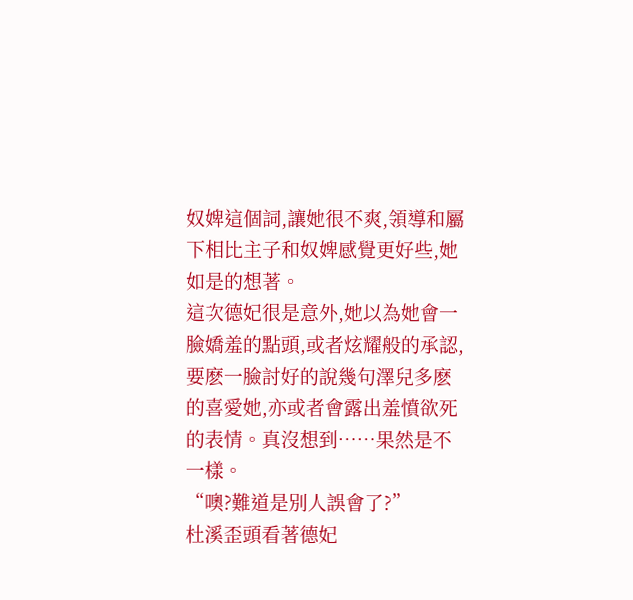奴婢這個詞,讓她很不爽,領導和屬下相比主子和奴婢感覺更好些,她如是的想著。
這次德妃很是意外,她以為她會一臉嬌羞的點頭,或者炫耀般的承認,要麽一臉討好的說幾句澤兒多麽的喜愛她,亦或者會露出羞憤欲死的表情。真沒想到……果然是不一樣。
“噢?難道是別人誤會了?”
杜溪歪頭看著德妃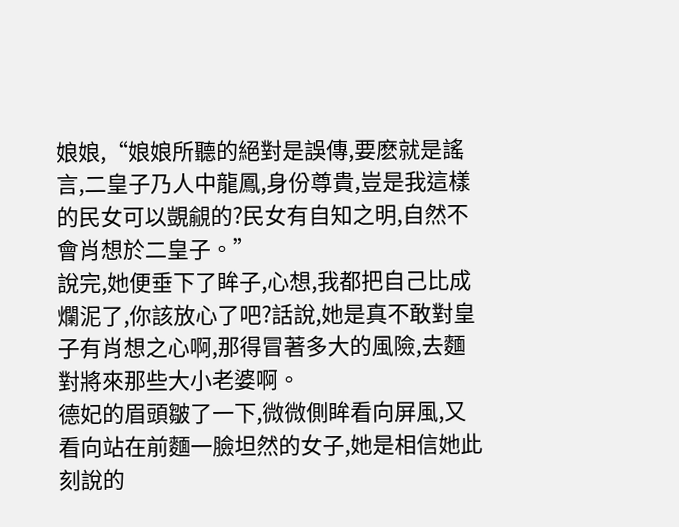娘娘,“娘娘所聽的絕對是誤傳,要麽就是謠言,二皇子乃人中龍鳳,身份尊貴,豈是我這樣的民女可以覬覦的?民女有自知之明,自然不會肖想於二皇子。”
說完,她便垂下了眸子,心想,我都把自己比成爛泥了,你該放心了吧?話說,她是真不敢對皇子有肖想之心啊,那得冒著多大的風險,去麵對將來那些大小老婆啊。
德妃的眉頭皺了一下,微微側眸看向屏風,又看向站在前麵一臉坦然的女子,她是相信她此刻說的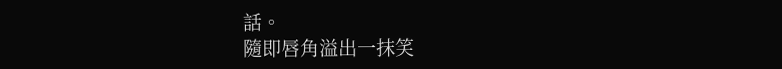話。
隨即唇角溢出一抹笑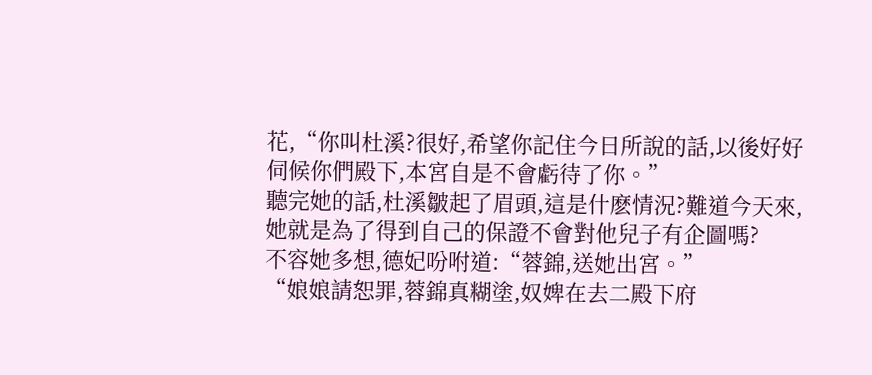花,“你叫杜溪?很好,希望你記住今日所說的話,以後好好伺候你們殿下,本宮自是不會虧待了你。”
聽完她的話,杜溪皺起了眉頭,這是什麽情況?難道今天來,她就是為了得到自己的保證不會對他兒子有企圖嗎?
不容她多想,德妃吩咐道:“蓉錦,送她出宮。”
“娘娘請恕罪,蓉錦真糊塗,奴婢在去二殿下府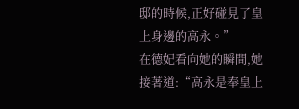邸的時候,正好碰見了皇上身邊的高永。”
在德妃看向她的瞬間,她接著道:“高永是奉皇上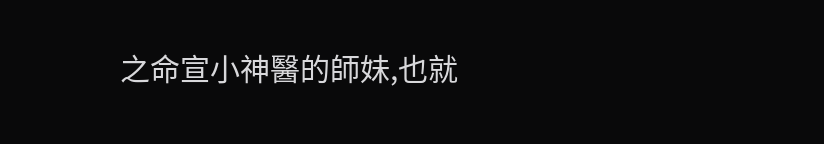之命宣小神醫的師妹,也就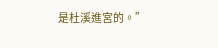是杜溪進宮的。”